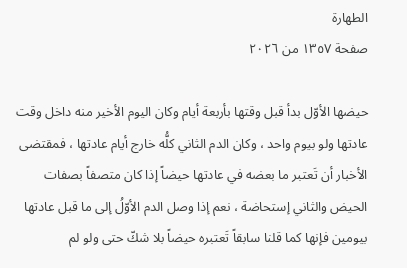الطهارة
صفحة ١٣٥٧ من ٢٠٢٦

حيضها الأوّل بدأ قبل وقتها بأربعة أيام وكان اليوم الأخير منه داخل وقت عادتها ولو بيوم واحد ، وكان الدم الثاني كلُّه خارج أيام عادتها ، فمقتضى الأخبار أن تَعتبر ما بعضه في عادتها حيضاً إذا كان متصفاً بصفات الحيض والثاني إستحاضة ، نعم إذا وصل الدم الأوّلُ إلى ما قبل عادتها بيومين فإنها كما قلنا سابقاً تَعتبره حيضاً بلا شكّ حتى ولو لم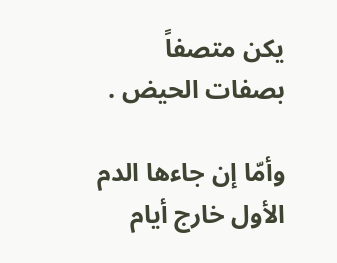يكن متصفاً بصفات الحيض .

وأمّا إن جاءها الدم الأول خارج أيام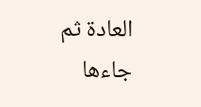العادة ثم جاءها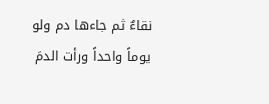نقاءٌ ثم جاءها دم ولو يوماً واحداً ورأت الدمَ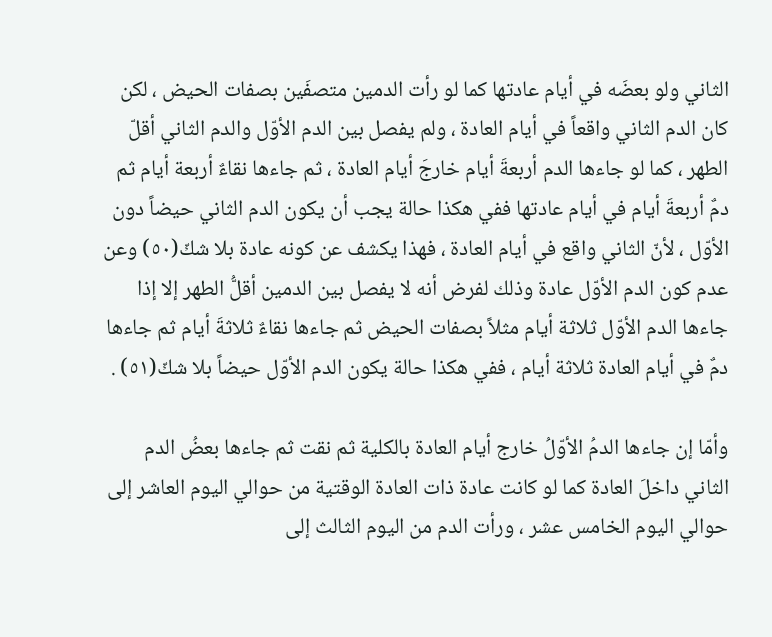الثاني ولو بعضَه في أيام عادتها كما لو رأت الدمين متصفَين بصفات الحيض ، لكن كان الدم الثاني واقعاً في أيام العادة ، ولم يفصل بين الدم الأوّل والدم الثاني أقلّ الطهر ، كما لو جاءها الدم أربعةَ أيام خارجَ أيام العادة ، ثم جاءها نقاءٌ أربعة أيام ثم دمٌ أربعةَ أيام في أيام عادتها ففي هكذا حالة يجب أن يكون الدم الثاني حيضاً دون الأوّل ، لأنّ الثاني واقع في أيام العادة ، فهذا يكشف عن كونه عادة بلا شكّ(٥٠) وعن عدم كون الدم الأوّل عادة وذلك لفرض أنه لا يفصل بين الدمين أقلُّ الطهر إلا إذا جاءها الدم الأوّل ثلاثة أيام مثلاً بصفات الحيض ثم جاءها نقاءٌ ثلاثةَ أيام ثم جاءها دمٌ في أيام العادة ثلاثة أيام ، ففي هكذا حالة يكون الدم الأوّل حيضاً بلا شكّ(٥١) .

وأمّا إن جاءها الدمُ الأوّلُ خارج أيام العادة بالكلية ثم نقت ثم جاءها بعضُ الدم الثاني داخلَ العادة كما لو كانت عادة ذات العادة الوقتية من حوالي اليوم العاشر إلى حوالي اليوم الخامس عشر ، ورأت الدم من اليوم الثالث إلى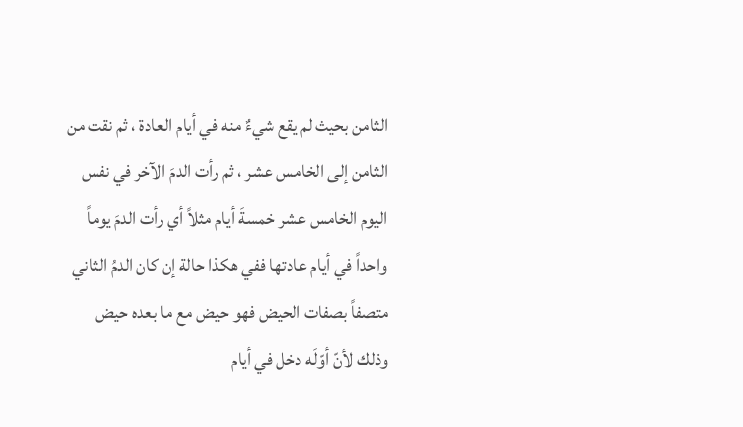الثامن بحيث لم يقع شيءٌ منه في أيام العادة ، ثم نقت من الثامن إلى الخامس عشر ، ثم رأت الدمَ الآخر في نفس اليوم الخامس عشر خمسةَ أيام مثلاً أي رأت الدمَ يوماً واحداً في أيام عادتها ففي هكذا حالة إن كان الدمُ الثاني متصفاً بصفات الحيض فهو حيض مع ما بعده حيض وذلك لأنّ أوّلَه دخل في أيام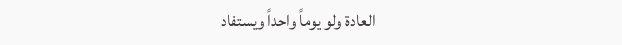العادة ولو يوماً واحداً ويستفاد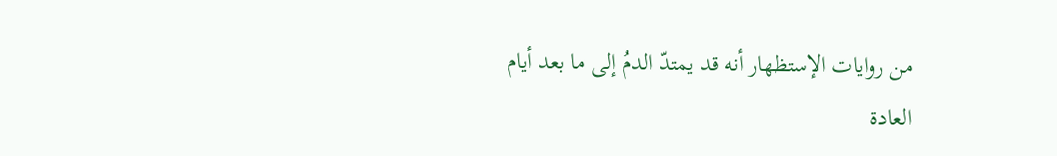من روايات الإستظهار أنه قد يمتدّ الدمُ إلى ما بعد أيام العادة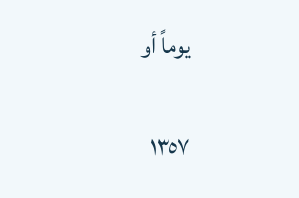يوماً أو

١٣٥٧